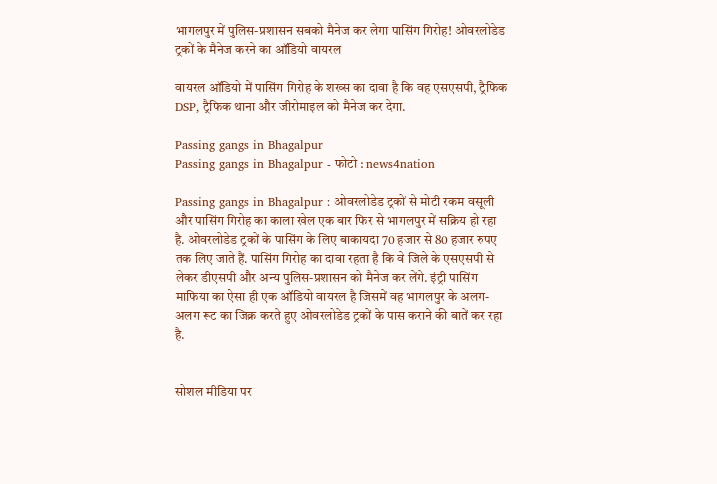भागलपुर में पुलिस-प्रशासन सबको मैनेज कर लेगा पासिंग गिरोह! ओवरलोडेड ट्रकों के मैनेज करने का ऑडियो वायरल

वायरल ऑडियो में पासिंग गिरोह के शख्स का दावा है कि वह एसएसपी, ट्रैफिक DSP, ट्रैफिक थाना और जीरोमाइल को मैनेज कर देगा.

Passing gangs in Bhagalpur
Passing gangs in Bhagalpur - फोटो : news4nation

Passing gangs in Bhagalpur : ओवरलोडेड ट्रकों से मोटी रकम वसूली और पासिंग गिरोह का काला खेल एक बार फिर से भागलपुर में सक्रिय हो रहा है. ओवरलोडेड ट्रकों के पासिंग के लिए बाकायदा 70 हजार से 80 हजार रुपए तक लिए जाते हैं. पासिंग गिरोह का दावा रहता है कि वे जिले के एसएसपी से लेकर डीएसपी और अन्य पुलिस-प्रशासन को मैनेज कर लेंगे. इंट्री पासिंग माफिया का ऐसा ही एक ऑडियो वायरल है जिसमें वह भागलपुर के अलग-अलग रूट का जिक्र करते हुए ओवरलोडेड ट्रकों के पास कराने की बातें कर रहा है.


सोशल मीडिया पर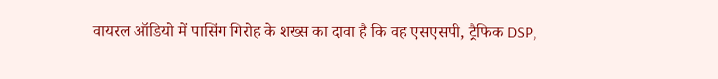वायरल ऑडियो में पासिंग गिरोह के शख्स का दावा है कि वह एसएसपी, ट्रैफिक DSP,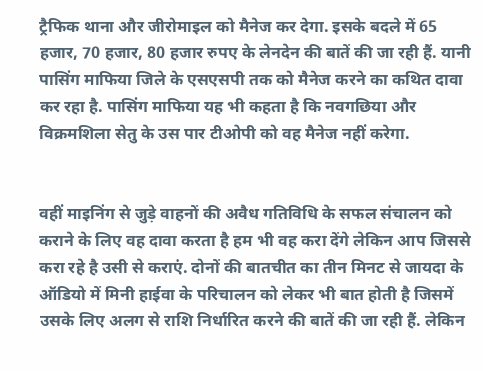ट्रैफिक थाना और जीरोमाइल को मैनेज कर देगा. इसके बदले में 65 हजार, 70 हजार, 80 हजार रुपए के लेनदेन की बातें की जा रही हैं. यानी पासिंग माफिया जिले के एसएसपी तक को मैनेज करने का कथित दावा कर रहा है. पासिंग माफिया यह भी कहता है कि नवगछिया और विक्रमशिला सेतु के उस पार टीओपी को वह मैनेज नहीं करेगा.


वहीं माइनिंग से जुड़े वाहनों की अवैध गतिविधि के सफल संचालन को कराने के लिए वह दावा करता है हम भी वह करा देंगे लेकिन आप जिससे करा रहे है उसी से कराएं. दोनों की बातचीत का तीन मिनट से जायदा के ऑडियो में मिनी हाईवा के परिचालन को लेकर भी बात होती है जिसमें उसके लिए अलग से राशि निर्धारित करने की बातें की जा रही हैं. लेकिन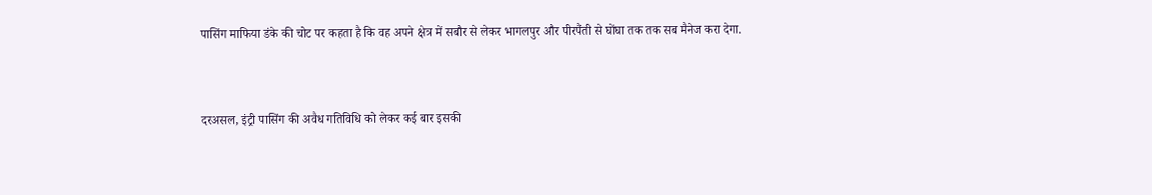पासिंग माफिया डंके की चोट पर कहता है कि वह अपने क्षेत्र में सबौर से लेकर भागलपुर और पीरपैंती से घोंघा तक तक सब मैनेज करा देगा.


दरअसल, इंट्री पासिंग की अवैध गतिविधि को लेकर कई बार इसकी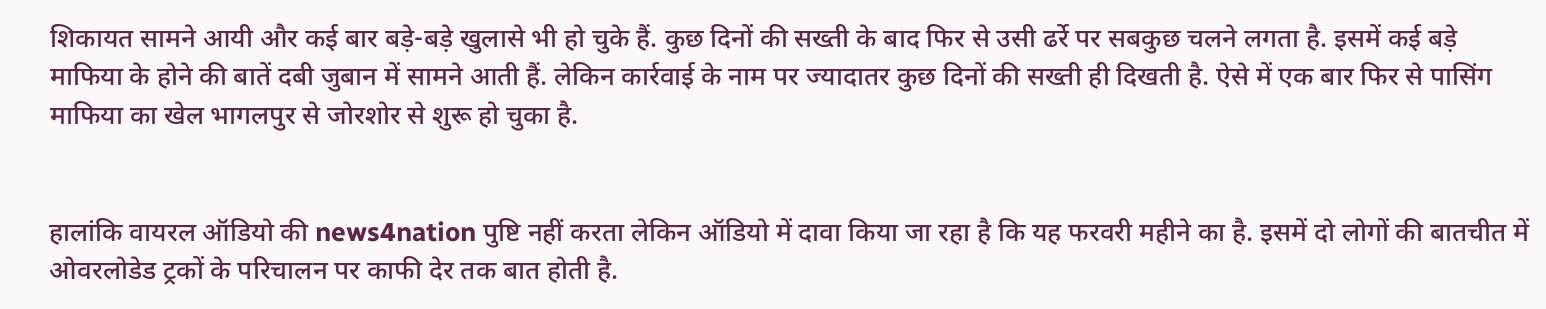शिकायत सामने आयी और कई बार बड़े-बड़े खुलासे भी हो चुके हैं. कुछ दिनों की सख्ती के बाद फिर से उसी ढर्रे पर सबकुछ चलने लगता है. इसमें कई बड़े माफिया के होने की बातें दबी जुबान में सामने आती हैं. लेकिन कार्रवाई के नाम पर ज्यादातर कुछ दिनों की सख्ती ही दिखती है. ऐसे में एक बार फिर से पासिंग माफिया का खेल भागलपुर से जोरशोर से शुरू हो चुका है.


हालांकि वायरल ऑडियो की news4nation पुष्टि नहीं करता लेकिन ऑडियो में दावा किया जा रहा है कि यह फरवरी महीने का है. इसमें दो लोगों की बातचीत में ओवरलोडेड ट्रकों के परिचालन पर काफी देर तक बात होती है.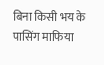बिना किसी भय के पासिंग माफिया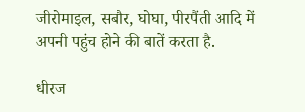जीरोमाइल, सबौर, घोघा, पीरपैंती आदि में अपनी पहुंच होने की बातें करता है.

धीरज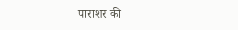पाराशर की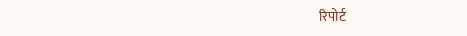रिपोर्ट